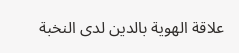علاقة الهوية بالدين لدى النخبة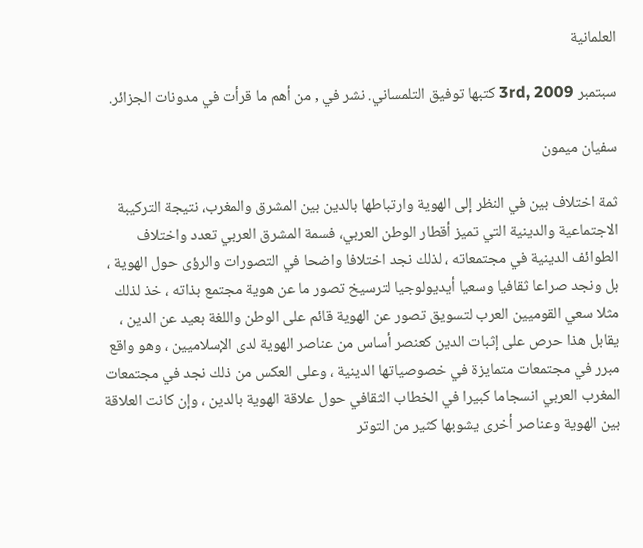العلمانية

سبتمبر 3rd, 2009 كتبها توفيق التلمساني. نشر في , من أهم ما قرأت في مدونات الجزائر.

سفيان ميمون

ثمة اختلاف بين في النظر إلى الهوية وارتباطها بالدين بين المشرق والمغرب، نتيجة التركيبة الاجتماعية والدينية التي تميز أقطار الوطن العربي، فسمة المشرق العربي تعدد واختلاف الطوائف الدينية في مجتمعاته ، لذلك نجد اختلافا واضحا في التصورات والرؤى حول الهوية ، بل ونجد صراعا ثقافيا وسعيا أيديولوجيا لترسيخ تصور ما عن هوية مجتمع بذاته ، خذ لذلك مثلا سعي القوميين العرب لتسويق تصور عن الهوية قائم على الوطن واللغة بعيد عن الدين ، يقابل هذا حرص على إثبات الدين كعنصر أساس من عناصر الهوية لدى الإسلاميين ، وهو واقع مبرر في مجتمعات متمايزة في خصوصياتها الدينية ، وعلى العكس من ذلك نجد في مجتمعات المغرب العربي انسجاما كبيرا في الخطاب الثقافي حول علاقة الهوية بالدين ، وإن كانت العلاقة بين الهوية وعناصر أخرى يشوبها كثير من التوتر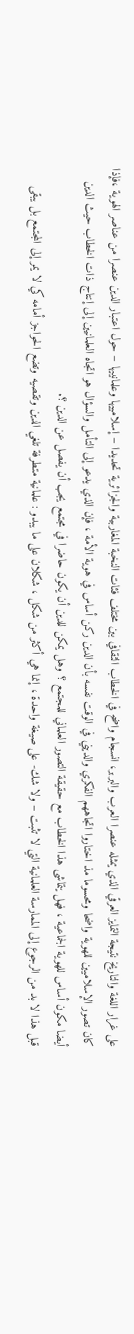على غرار اللغة والتاريخ نتيجة التمايز العرقي الذي يمثله عنصرا العرب والبربر، انسجام واضح في الخطاب الثقافي بين مختلف فئات النخبة المغاربية والجزائرية تحديدا – إسلامييها وعلمانييها – حول اعتبار الدين عنصرا من عناصر الهوية ،فإذا كان تصور الإسلاميين للهوية واضحا ومحسوما مذ اختاروا اتجاههم الفكري والديني في الوقت نفسه بأن الدين ركن أساس في هوية الأمة ، فإن الذي يدعو إلى التأمل والسؤال هو اتجاه العلمانيين إلى إنتاج ذات الخطاب حيث الدين أيضا مكون أساس للهوية الجماعية ، فهل يتماشى هذا الخطاب مع حقيقة التصور العلماني للمجتمع ؟ وهل يمكن للدين أن يكون حاضرا في مجتمع يجب أن يفصل عن الدين ؟.
قبل هذا لا بد من الرجوع إلى الممارسة العلمانية التي لا تثبت – ولا شك- على صيغة واحدة ، إنما هي أكثر من شكل ، شكلان على ما يبدو : علمانية متطرفة تلغي الدين وتقصيه وتضع الحواجز أمامه كي لا يمر إلى المجتمع بل يبقى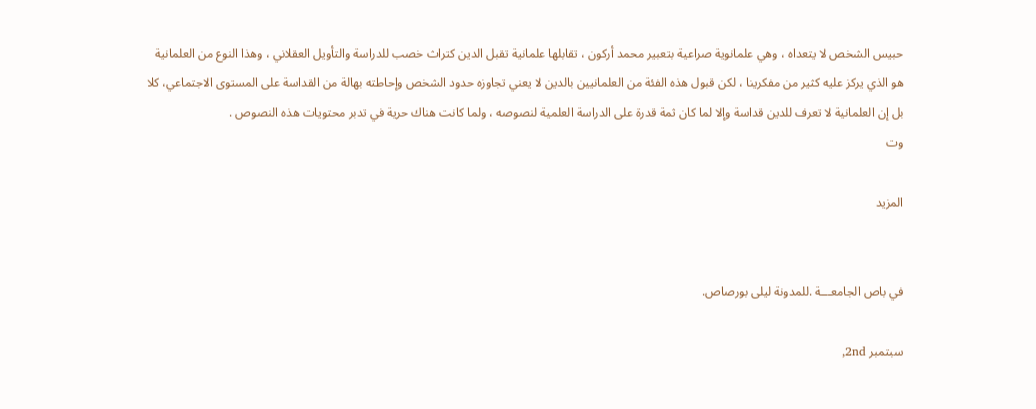حبيس الشخص لا يتعداه ، وهي علمانوية صراعية بتعبير محمد أركون ، تقابلها علمانية تقبل الدين كتراث خصب للدراسة والتأويل العقلاني ، وهذا النوع من العلمانية هو الذي يركز عليه كثير من مفكرينا ، لكن قبول هذه الفئة من العلمانيين بالدين لا يعني تجاوزه حدود الشخص وإحاطته بهالة من القداسة على المستوى الاجتماعي، كلا بل إن العلمانية لا تعرف للدين قداسة وإلا لما كان ثمة قدرة على الدراسة العلمية لنصوصه ، ولما كانت هناك حرية في تدبر محتويات هذه النصوص .
وت

المزيد


في باص الجامعـــة .للمدونة ليلى بورصاص.

سبتمبر 2nd,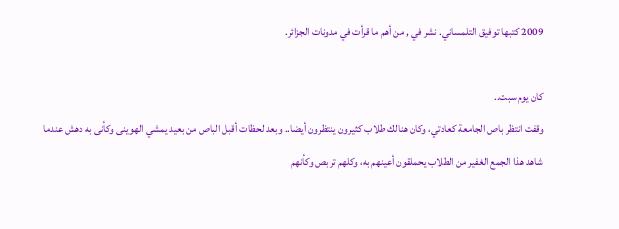2009 كتبها توفيق التلمساني. نشر في , من أهم ما قرأت في مدونات الجزائر.

كان يوم سبت..
وقفت انتظر باص الجامعة كعادتي، وكان هنالك طلاب كثيرون ينتظرون أيضا.. وبعد لحظات أقبل الباص من بعيد يمشي الهوينى وكأنى به دهش عندما شاهد هذا الجمع الغفير من الطلاب يحملقون أعينهم به، وكلهم تربص وكأنهم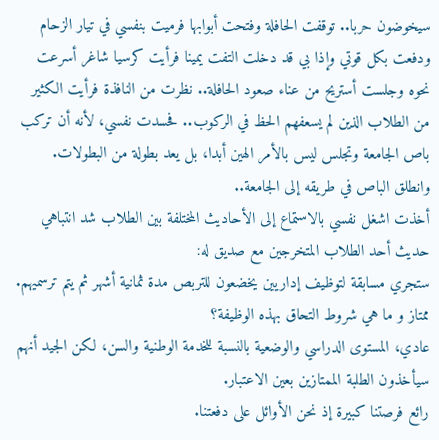سيخوضون حربا.. توقفت الحافلة وفتحت أبوابها فرميت بنفسي في تيار الزحام ودفعت بكل قوتي وإذا بي قد دخلت التفت يمينا فرأيت كرسيا شاغر أسرعت نحوه وجلست أستريح من عناء صعود الحافلة.. نظرت من النافذة فرأيت الكثير من الطلاب الذين لم يسعفهم الحظ في الركوب.. فحسدت نفسي، لأنه أن تركب باص الجامعة وتجلس ليس بالأمر الهين أبدا، بل يعد بطولة من البطولات.
وانطلق الباص في طريقه إلى الجامعة..
أخذت اشغل نفسي بالاستماع إلى الأحاديث المختلفة بين الطلاب شد انتباهي حديث أحد الطلاب المتخرجين مع صديق له:
ستجري مسابقة لتوظيف إداريين يخضعون للتربص مدة ثمانية أشهر ثم يتم ترسميهم.
ممتاز و ما هي شروط التحاق بهذه الوظيفة؟
عادي، المستوى الدراسي والوضعية بالنسبة للخدمة الوطنية والسن، لكن الجيد أنهم سيأخذون الطلبة الممتازين بعين الاعتبار.
رائع فرصتنا كبيرة إذ نحن الأوائل على دفعتنا.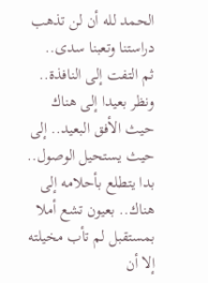الحمد لله أن لن تذهب دراستنا وتعبنا سدى..
ثم التفت إلى النافذة.. ونظر بعيدا إلى هناك حيث الأفق البعيد.. إلى حيث يستحيل الوصول.. بدا يتطلع بأحلامه إلى هناك.. بعيون تشع أملا بمستقبل لم تأب مخيلته إلا أن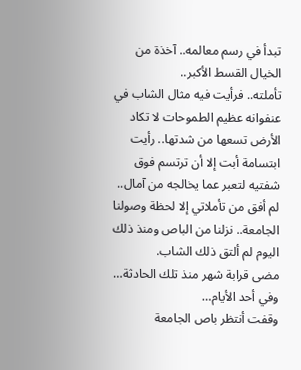تبدأ في رسم معالمه.. آخذة من الخيال القسط الأكبر..
تأملته.. فرأيت فيه مثال الشاب في عنفوانه عظيم الطموحات لا تكاد الأرض تسعها من شدتها.. رأيت ابتسامة أبت إلا أن ترتسم فوق شفتيه لتعبر عما يخالجه من آمال..
لم أفق من تأملاتي إلا لحظة وصولنا الجامعة.. نزلنا من الباص ومنذ ذلك اليوم لم ألتق ذلك الشاب.
مضى قرابة شهر منذ تلك الحادثة…
وفي أحد الأيام…
وقفت أنتظر باص الجامعة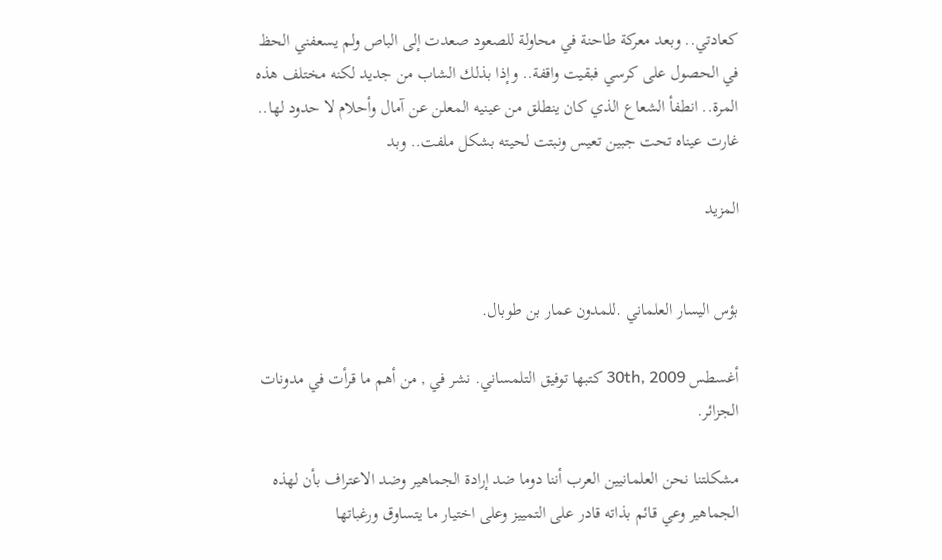كعادتي.. وبعد معركة طاحنة في محاولة للصعود صعدت إلى الباص ولم يسعفني الحظ في الحصول على كرسي فبقيت واقفة.. وإذا بذلك الشاب من جديد لكنه مختلف هذه المرة.. انطفأ الشعاع الذي كان ينطلق من عينيه المعلن عن آمال وأحلام لا حدود لها.. غارت عيناه تحت جبين تعيس ونبتت لحيته بشكل ملفت.. وبد

المزيد


بؤس اليسار العلماني .للمدون عمار بن طوبال.

أغسطس 30th, 2009 كتبها توفيق التلمساني. نشر في , من أهم ما قرأت في مدونات الجزائر.

مشكلتنا نحن العلمانيين العرب أننا دوما ضد إرادة الجماهير وضد الاعتراف بأن لهذه الجماهير وعي قائم بذاته قادر على التمييز وعلى اختيار ما يتساوق ورغباتها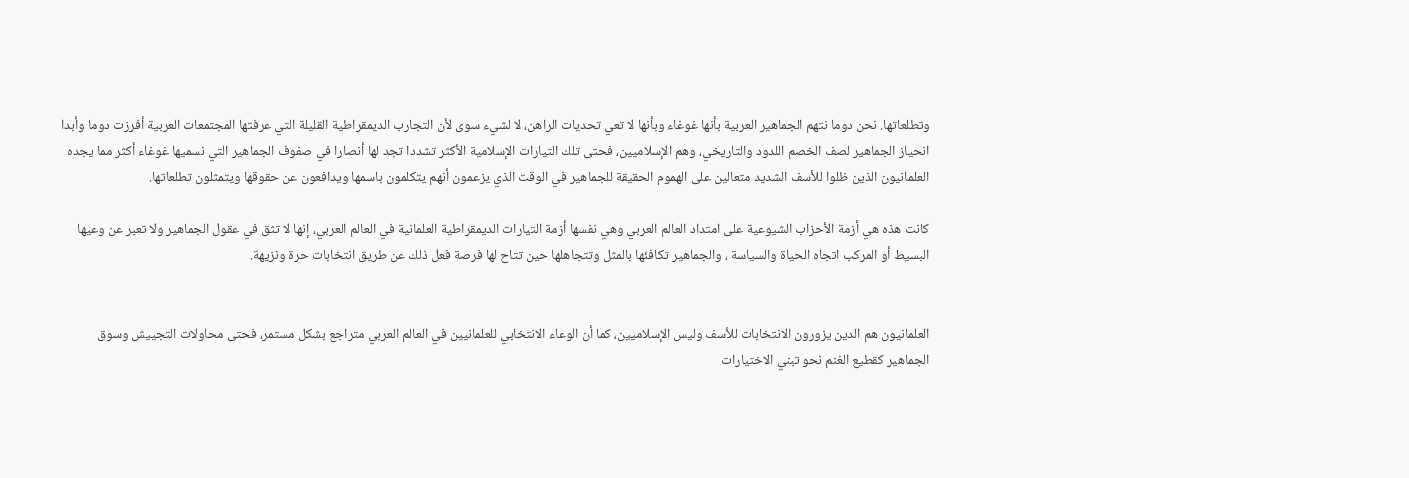وتطلعاتها. نحن دوما نتهم الجماهير العربية بأنها غوغاء وبأنها لا تعي تحديات الراهن، لا لشيء سوى لأن التجارب الديمقراطية القليلة التي عرفتها المجتمعات العربية أفرزت دوما وأبدا انحياز الجماهير لصف الخصم اللدود والتاريخي، وهم الإسلاميين، فحتى تلك التيارات الإسلامية الأكثر تشددا تجد لها أنصارا في صفوف الجماهير التي نسميها غوغاء أكثر مما يجده العلمانيون الذين ظلوا للأسف الشديد متعالين على الهموم الحقيقة للجماهير في الوقت الذي يزعمون أنهم يتكلمون باسمها ويدافعون عن حقوقها ويتمثلون تطلعاتها.

كانت هذه هي أزمة الأحزاب الشيوعية على امتداد العالم العربي وهي نفسها أزمة التيارات الديمقراطية العلمانية في العالم العربي، إنها لا تثق في عقول الجماهير ولا تعبر عن وعيها البسيط أو المركب اتجاه الحياة والسياسة ، والجماهير تكافئها بالمثل وتتجاهلها حين تتاح لها فرصة فعل ذلك عن طريق انتخابات حرة ونزيهة.


العلمانيون هم الدين يزورون الانتخابات للأسف وليس الإسلاميين، كما أن الوعاء الانتخابي للعلمانيين في العالم العربي متراجع بشكل مستمر، فحتى محاولات التجييش وسوق الجماهير كقطيع الغنم نحو تبني الاختيارات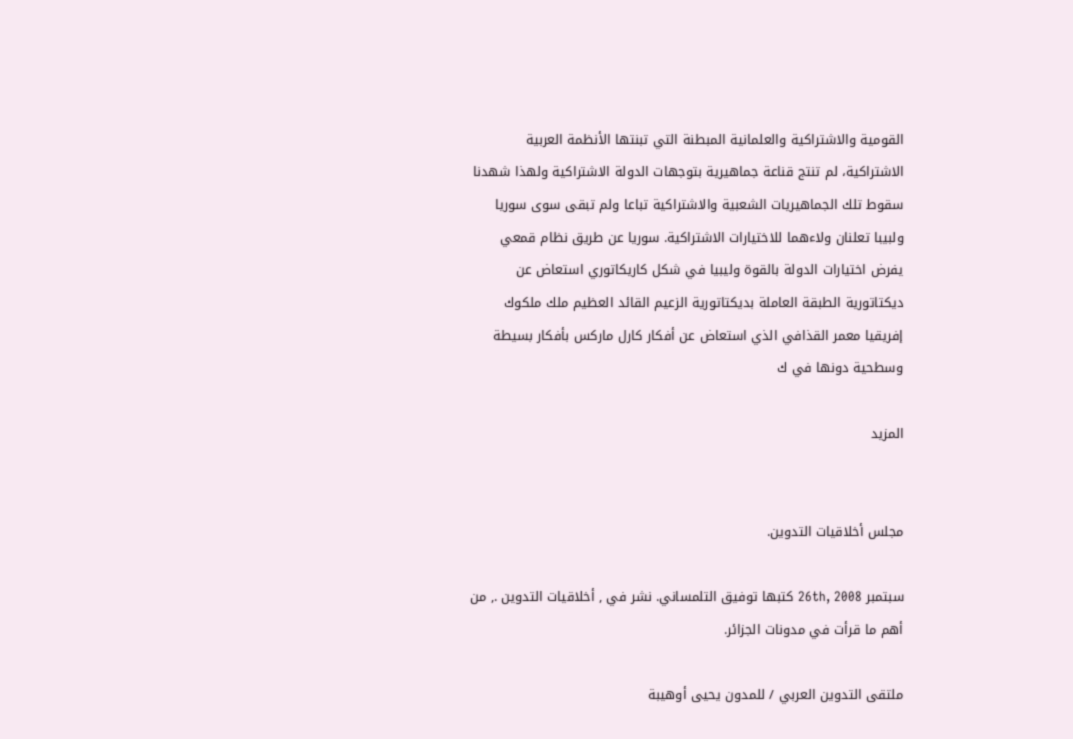القومية والاشتراكية والعلمانية المبطنة التي تبنتها الأنظمة العربية الاشتراكية، لم تنتج قناعة جماهيرية بتوجهات الدولة الاشتراكية ولهذا شهدنا سقوط تلك الجماهيريات الشعبية والاشتراكية تباعا ولم تبقى سوى سوريا ولبيبا تعلنان ولاءهما للاختيارات الاشتراكية. سوريا عن طريق نظام قمعي يفرض اختيارات الدولة بالقوة وليبيا في شكل كاريكاتوري استعاض عن ديكتاتورية الطبقة العاملة بديكتاتورية الزعيم القائد العظيم ملك ملكوك إفريقيا معمر القذافي الذي استعاض عن أفكار كارل ماركس بأفكار بسيطة وسطحية دونها في ك

المزيد


مجلس أخلاقيات التدوين.

سبتمبر 26th, 2008 كتبها توفيق التلمساني. نشر في , أخلاقيات التدوين ., من أهم ما قرأت في مدونات الجزائر.

ملتقى التدوين العربي / للمدون يحيى أوهيبة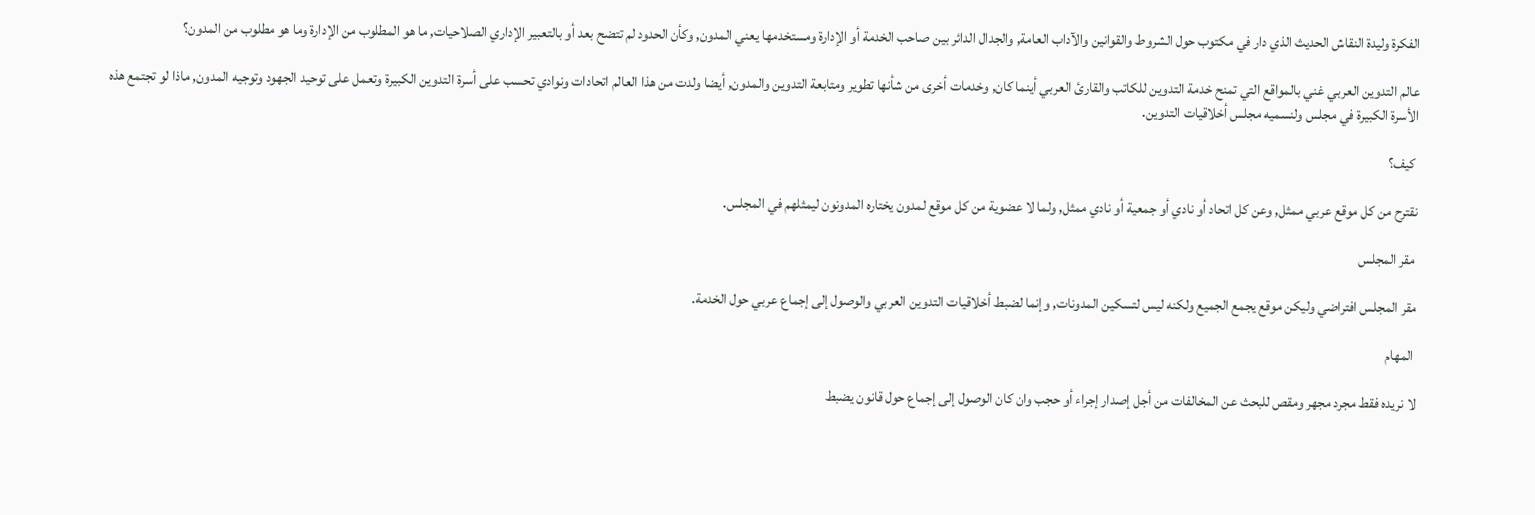الفكرة وليدة النقاش الحديث الذي دار في مكتوب حول الشروط والقوانين والآداب العامة, والجدال الدائر بين صاحب الخدمة أو الإدارة ومستخدمها يعني المدون, وكأن الحدود لم تتضح بعد أو بالتعبير الإداري الصلاحيات, ما هو المطلوب من الإدارة وما هو مطلوب من المدون؟

عالم التدوين العربي غني بالمواقع التي تمنح خدمة التدوين للكاتب والقارئ العربي أينما كان, وخدمات أخرى من شأنها تطوير ومتابعة التدوين والمدون, أيضا ولدت من هذا العالم اتحادات ونوادي تحسب على أسرة التدوين الكبيرة وتعمل على توحيد الجهود وتوجيه المدون, ماذا لو تجتمع هذه الأسرة الكبيرة في مجلس ولنسميه مجلس أخلاقيات التدوين.

 كيف؟

نقترح من كل موقع عربي ممثل, وعن كل اتحاد أو نادي أو جمعية أو نادي ممثل, ولما لا عضوية من كل موقع لمدون يختاره المدونون ليمثلهم في المجلس.

 مقر المجلس

مقر المجلس افتراضي وليكن موقع يجمع الجميع ولكنه ليس لتسكين المدونات, وإنما لضبط أخلاقيات التدوين العربي والوصول إلى إجماع عربي حول الخدمة.

 المهام

لا نريده فقط مجرد مجهر ومقص للبحث عن المخالفات من أجل إصدار إجراء أو حجب وان كان الوصول إلى إجماع حول قانون يضبط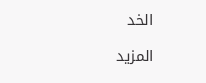الخد

المزيد